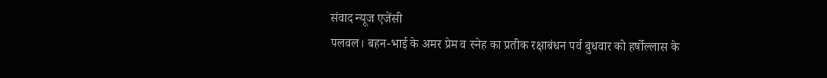संवाद न्यूज एजेंसी
पलवल। बहन-भाई के अमर प्रेम व स्नेह का प्रतीक रक्षाबंधन पर्व बुधवार को हर्षोल्लास के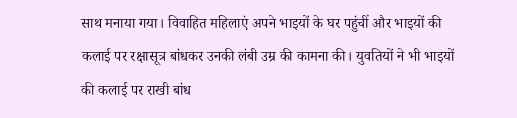साथ मनाया गया। विवाहित महिलाएं अपने भाइयों के घर पहुंचीं और भाइयों की कलाई पर रक्षासूत्र बांधकर उनकी लंबी उम्र की कामना की। युवतियों ने भी भाइयों की कलाई पर राखी बांध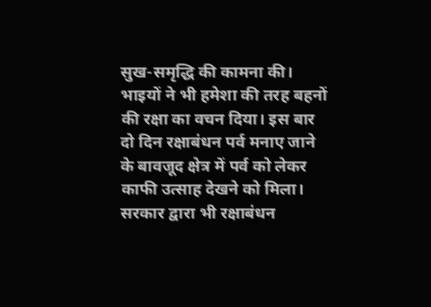सुख-समृद्धि की कामना की। भाइयों ने भी हमेशा की तरह बहनों की रक्षा का वचन दिया। इस बार दो दिन रक्षाबंधन पर्व मनाए जाने के बावजूद क्षेत्र में पर्व को लेकर काफी उत्साह देखने को मिला। सरकार द्वारा भी रक्षाबंधन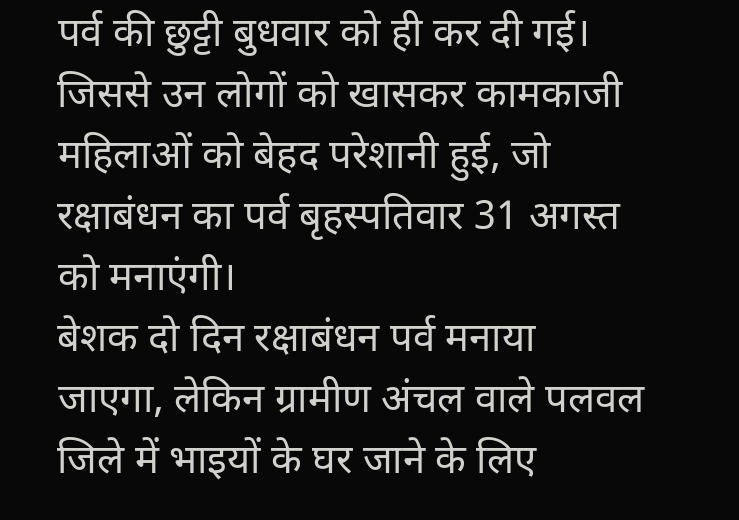पर्व की छुट्टी बुधवार को ही कर दी गई। जिससे उन लोगों को खासकर कामकाजी महिलाओं को बेहद परेशानी हुई, जो रक्षाबंधन का पर्व बृहस्पतिवार 31 अगस्त को मनाएंगी।
बेशक दो दिन रक्षाबंधन पर्व मनाया जाएगा, लेकिन ग्रामीण अंचल वाले पलवल जिले में भाइयों के घर जाने के लिए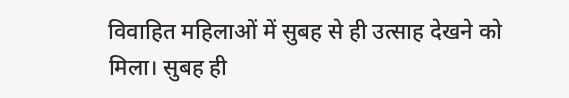विवाहित महिलाओं में सुबह से ही उत्साह देखने को मिला। सुबह ही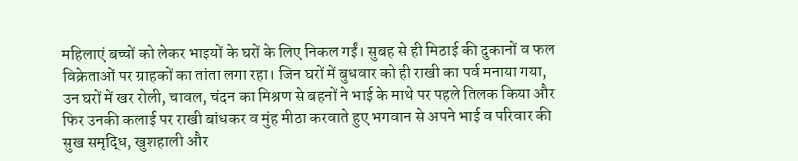महिलाएं बच्चों को लेकर भाइयों के घरों के लिए निकल गईं। सुबह से ही मिठाई की दुकानों व फल विक्रेताओं पर ग्राहकों का तांता लगा रहा। जिन घरों में बुधवार को ही राखी का पर्व मनाया गया, उन घरों में खर रोली, चावल, चंदन का मिश्रण से बहनों ने भाई के माथे पर पहले तिलक किया और फिर उनकी कलाई पर राखी बांधकर व मुंह मीठा करवाते हुए भगवान से अपने भाई व परिवार की सुख समृद्धि, खुशहाली और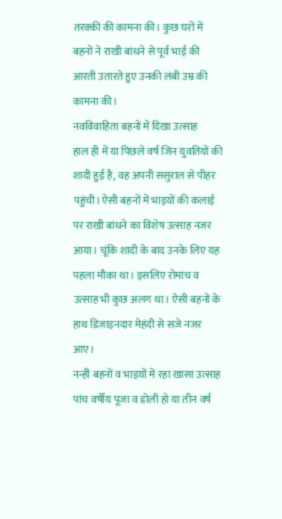तरक्की की कामना की। कुछ घरों में बहनों ने राखी बांधने से पूर्व भाई की आरती उतारते हुए उनकी लंबी उम्र की कामना की।
नवविवाहिता बहनों में दिखा उत्साह
हाल ही में या पिछले वर्ष जिन युवतियों की शादी हुई है, वह अपनी ससुराल से पीहर पहुंची। ऐसी बहनों में भाइयों की कलाई पर राखी बांधने का विशेष उत्साह नजर आया। चूंकि शादी के बाद उनके लिए यह पहला मौका था। इसलिए रोमांच व उत्साह भी कुछ अलग था। ऐसी बहनों के हाथ डिजाइनदार मेहंदी से सजे नजर आए।
नन्हीं बहनों व भाइयों में रहा खासा उत्साह
पांच वर्षीय पूजा व डोली हो या तीन वर्ष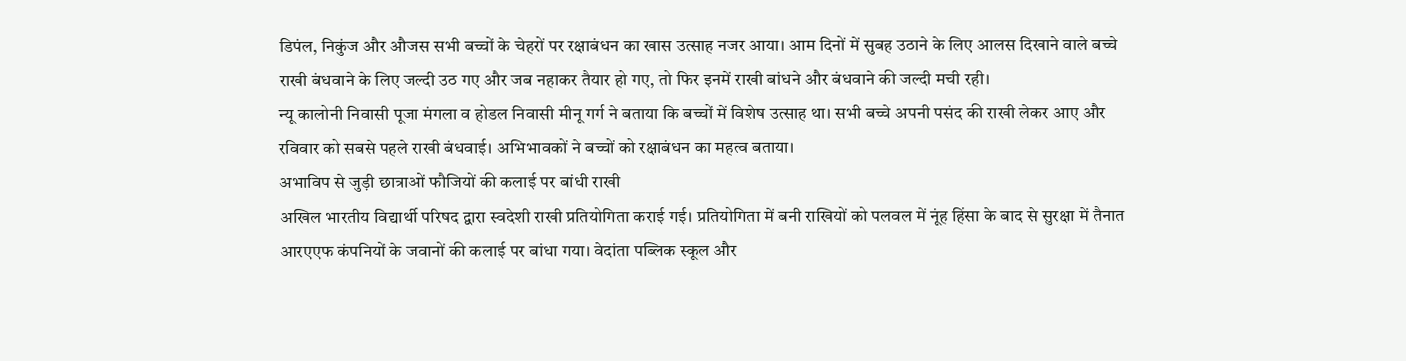डिपंल, निकुंज और औजस सभी बच्चों के चेहरों पर रक्षाबंधन का खास उत्साह नजर आया। आम दिनों में सुबह उठाने के लिए आलस दिखाने वाले बच्चे राखी बंधवाने के लिए जल्दी उठ गए और जब नहाकर तैयार हो गए, तो फिर इनमें राखी बांधने और बंधवाने की जल्दी मची रही।
न्यू कालोनी निवासी पूजा मंगला व होडल निवासी मीनू गर्ग ने बताया कि बच्चों में विशेष उत्साह था। सभी बच्चे अपनी पसंद की राखी लेकर आए और रविवार को सबसे पहले राखी बंधवाई। अभिभावकों ने बच्चों को रक्षाबंधन का महत्व बताया।
अभाविप से जुड़ी छात्राओं फौजियों की कलाई पर बांधी राखी
अखिल भारतीय विद्यार्थी परिषद द्वारा स्वदेशी राखी प्रतियोगिता कराई गई। प्रतियोगिता में बनी राखियों को पलवल में नूंह हिंसा के बाद से सुरक्षा में तैनात आरएएफ कंपनियों के जवानों की कलाई पर बांधा गया। वेदांता पब्लिक स्कूल और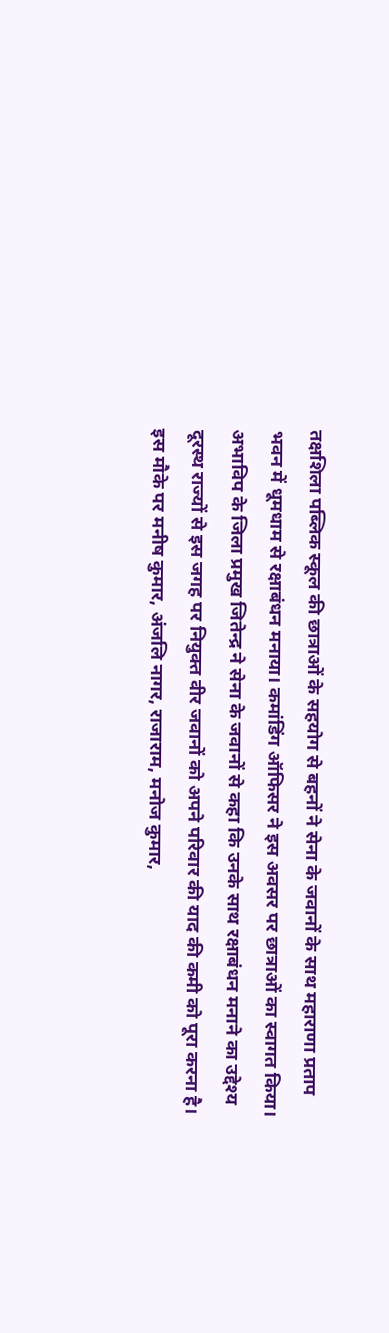तक्षशिला पब्लिक स्कूल की छात्राओं के सहयोग से बहनों ने सेना के जवानों के साथ महाराणा प्रताप भवन में धूमधाम से रक्षाबंधन मनाया। कमांडिंग ऑफिसर ने इस अवसर पर छात्राओं का स्वागत किया। अभाविप के जिला प्रमुख जितेन्द्र ने सेना के जवानों से कहा कि उनके साथ रक्षाबंधन मनाने का उद्देश्य दूरस्थ राज्यों से इस जगह पर नियुक्त वीर जवानों को अपने परिवार की याद की कमी को पूरा करना है। इस मौके पर मनीष कुमार, अंजलि नागर, राजाराम, मनोज कुमार,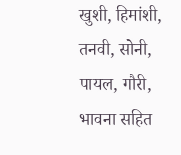खुशी, हिमांशी, तनवी, सोनी, पायल, गौरी, भावना सहित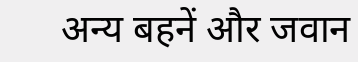अन्य बहनें और जवान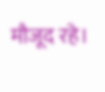मौजूद रहे।